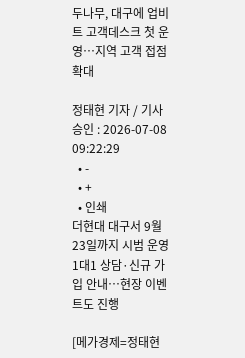두나무, 대구에 업비트 고객데스크 첫 운영…지역 고객 접점 확대

정태현 기자 / 기사승인 : 2026-07-08 09:22:29
  • -
  • +
  • 인쇄
더현대 대구서 9월 23일까지 시범 운영
1대1 상담·신규 가입 안내…현장 이벤트도 진행

[메가경제=정태현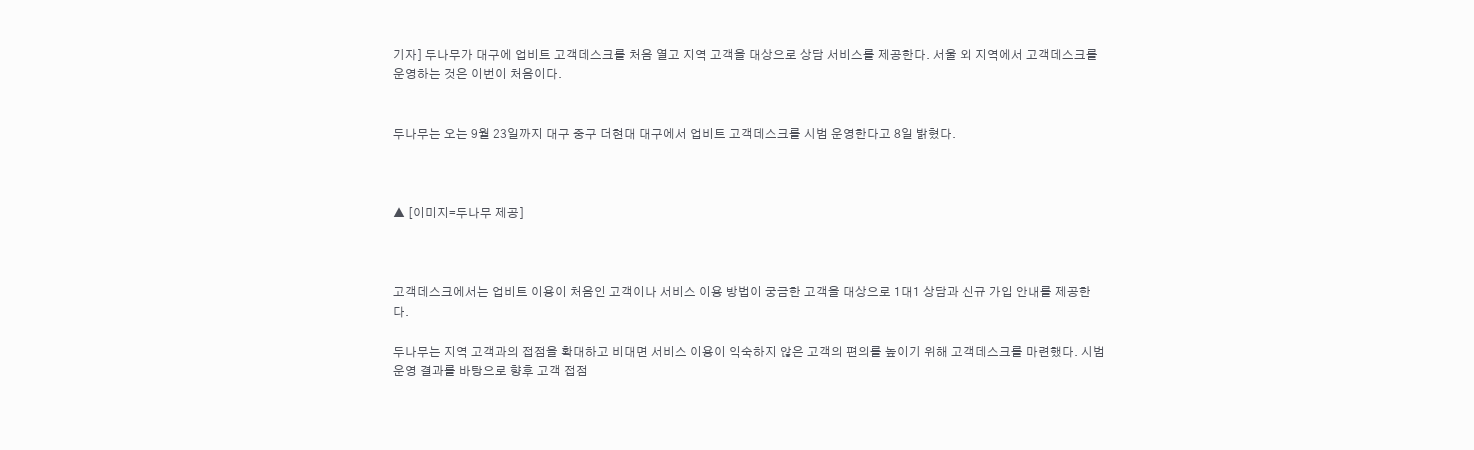기자] 두나무가 대구에 업비트 고객데스크를 처음 열고 지역 고객을 대상으로 상담 서비스를 제공한다. 서울 외 지역에서 고객데스크를 운영하는 것은 이번이 처음이다.


두나무는 오는 9월 23일까지 대구 중구 더현대 대구에서 업비트 고객데스크를 시범 운영한다고 8일 밝혔다.



▲ [이미지=두나무 제공]



고객데스크에서는 업비트 이용이 처음인 고객이나 서비스 이용 방법이 궁금한 고객을 대상으로 1대1 상담과 신규 가입 안내를 제공한다.

두나무는 지역 고객과의 접점을 확대하고 비대면 서비스 이용이 익숙하지 않은 고객의 편의를 높이기 위해 고객데스크를 마련했다. 시범 운영 결과를 바탕으로 향후 고객 접점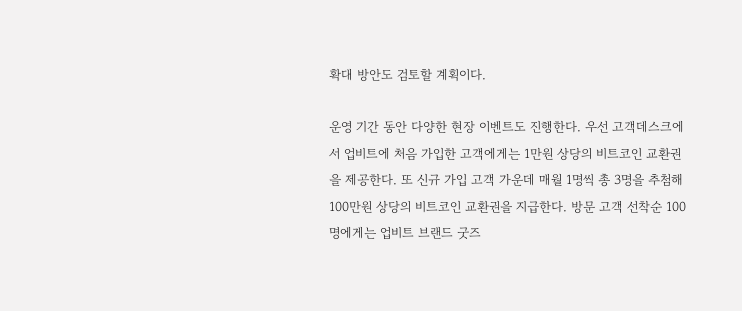확대 방안도 검토할 계획이다.

운영 기간 동안 다양한 현장 이벤트도 진행한다. 우선 고객데스크에서 업비트에 처음 가입한 고객에게는 1만원 상당의 비트코인 교환권을 제공한다. 또 신규 가입 고객 가운데 매월 1명씩 총 3명을 추첨해 100만원 상당의 비트코인 교환권을 지급한다. 방문 고객 선착순 100명에게는 업비트 브랜드 굿즈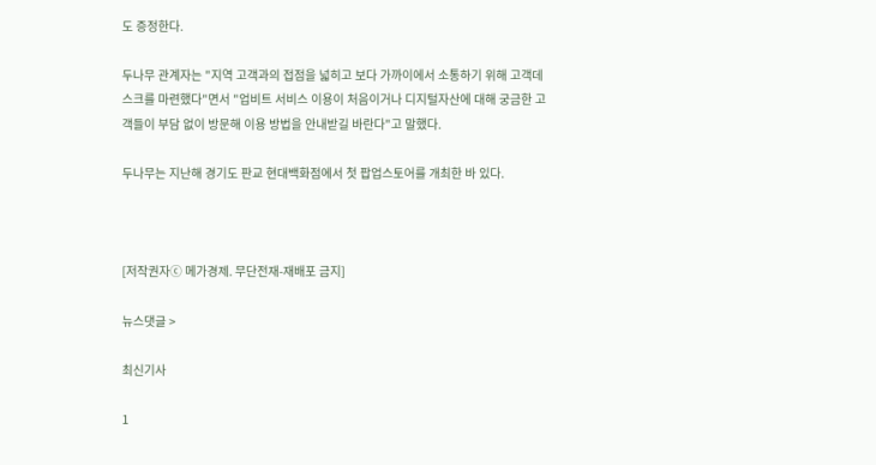도 증정한다.

두나무 관계자는 "지역 고객과의 접점을 넓히고 보다 가까이에서 소통하기 위해 고객데스크를 마련했다"면서 "업비트 서비스 이용이 처음이거나 디지털자산에 대해 궁금한 고객들이 부담 없이 방문해 이용 방법을 안내받길 바란다"고 말했다.

두나무는 지난해 경기도 판교 현대백화점에서 첫 팝업스토어를 개최한 바 있다.



[저작권자ⓒ 메가경제. 무단전재-재배포 금지]

뉴스댓글 >

최신기사

1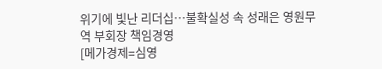위기에 빛난 리더십…불확실성 속 성래은 영원무역 부회장 책임경영
[메가경제=심영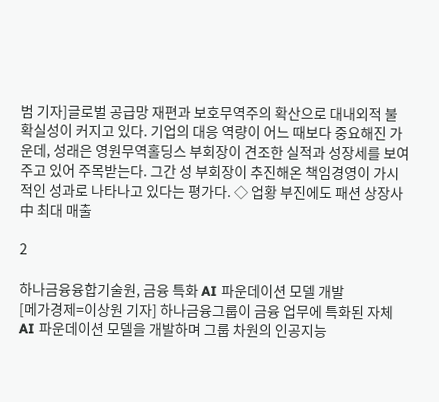범 기자]글로벌 공급망 재편과 보호무역주의 확산으로 대내외적 불확실성이 커지고 있다. 기업의 대응 역량이 어느 때보다 중요해진 가운데, 성래은 영원무역홀딩스 부회장이 견조한 실적과 성장세를 보여주고 있어 주목받는다. 그간 성 부회장이 추진해온 책임경영이 가시적인 성과로 나타나고 있다는 평가다. ◇ 업황 부진에도 패션 상장사 中 최대 매출

2

하나금융융합기술원, 금융 특화 AI 파운데이션 모델 개발
[메가경제=이상원 기자] 하나금융그룹이 금융 업무에 특화된 자체 AI 파운데이션 모델을 개발하며 그룹 차원의 인공지능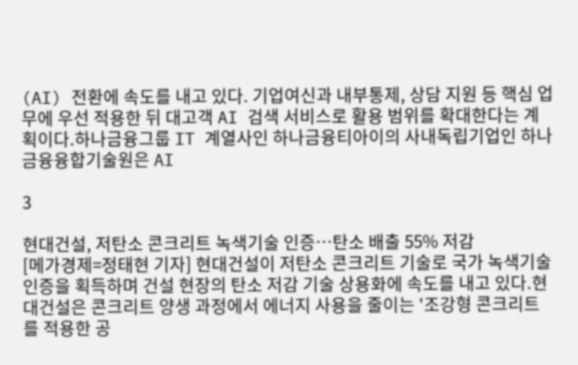(AI) 전환에 속도를 내고 있다. 기업여신과 내부통제, 상담 지원 등 핵심 업무에 우선 적용한 뒤 대고객 AI 검색 서비스로 활용 범위를 확대한다는 계획이다.하나금융그룹 IT 계열사인 하나금융티아이의 사내독립기업인 하나금융융합기술원은 AI

3

현대건설, 저탄소 콘크리트 녹색기술 인증…탄소 배출 55% 저감
[메가경제=정태현 기자] 현대건설이 저탄소 콘크리트 기술로 국가 녹색기술 인증을 획득하며 건설 현장의 탄소 저감 기술 상용화에 속도를 내고 있다.현대건설은 콘크리트 양생 과정에서 에너지 사용을 줄이는 '조강형 콘크리트를 적용한 공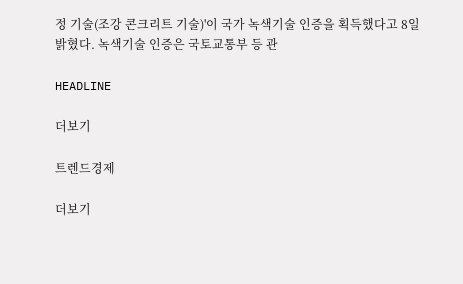정 기술(조강 콘크리트 기술)'이 국가 녹색기술 인증을 획득했다고 8일 밝혔다. 녹색기술 인증은 국토교통부 등 관

HEADLINE

더보기

트렌드경제

더보기